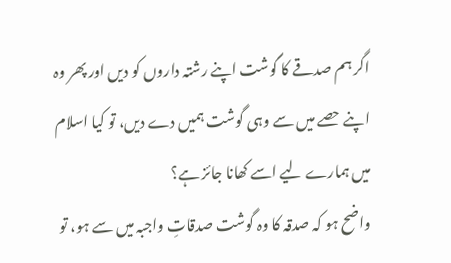اگر ہم صدقے کا گوشت اپنے رشتہ داروں کو دیں اور پھر وہ اپنے حصے میں سے وہی گوشت ہمیں دے دیں، تو کیا اسلام میں ہمارے لیے اسے کھانا جائز ہے؟
واضح ہو کہ صدقہ کا وہ گوشت صدقاتِ واجبہ میں سے ہو، تو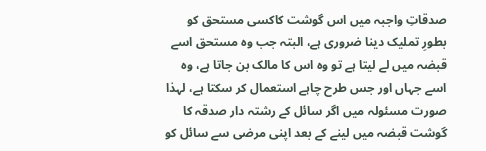صدقاتِ واجبہ میں اس گوشت کاکسی مستحق کو بطورِ تملیک دینا ضروری ہے، البتہ جب وہ مستحق اسے قبضہ میں لے لیتا ہے تو وہ اس کا مالک بن جاتا ہے، وہ اسے جہاں اور جس طرح چاہے استعمال کر سکتا ہے، لہذا صورت مسئولہ میں اگر سائل کے رشتہ دار صدقہ کا گوشت قبضہ میں لینے کے بعد اپنی مرضی سے سائل کو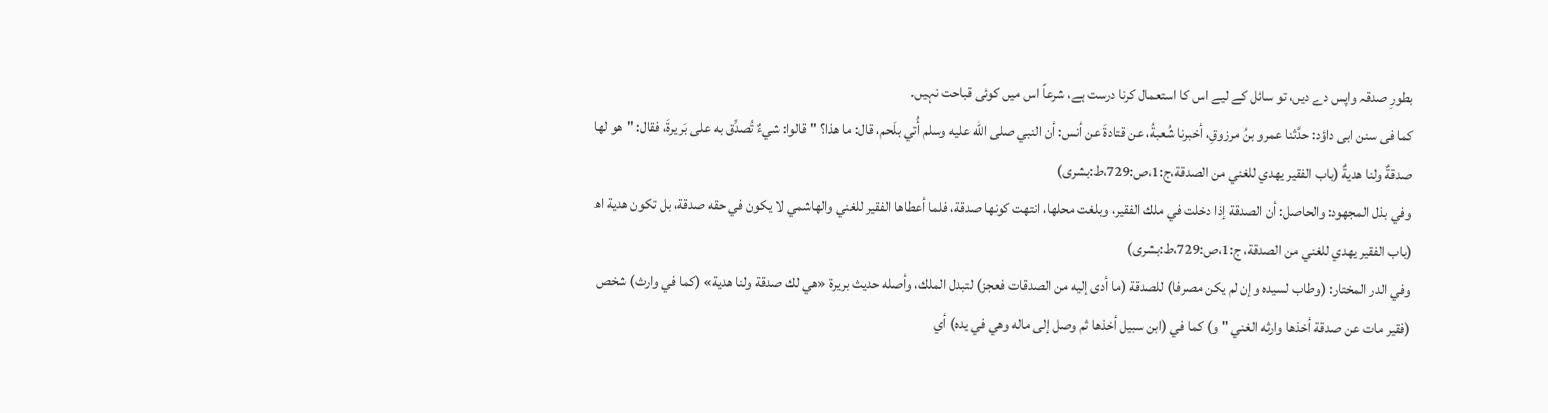بطورِ صدقہ واپس دے دیں، تو سائل کے لیے اس کا استعمال کرنا درست ہے، شرعاً اس میں کوئی قباحت نہیں۔
کما فی سنن ابی داؤد: حدَّثنا عمرو بنُ مرزوقِ، أخبرنا شُعبةُ، عن قتادةَ عن أنس: أن النبي صلى الله عليه وسلم أُتي بلَحم، قال: ما هذا؟ " قالوا: شيءٌ تُصدِّق به على بَريرةَ، فقال: "هو لها صدقةٌ ولنا هديةٌ (باب الفقير يهدي للغني من الصدقة،ج:1،ص:729،ط:بشری)
وفي بذل المجهود: والحاصل: أن الصدقة إذا دخلت في ملك الفقير، وبلغت محلها، انتهت كونها صدقة، فلما أعطاها الفقير للغني والهاشمي لا يكون في حقه صدقة، بل تكون هدية اھ (باب الفقير يهدي للغني من الصدقة، ج:1،ص:729،ط:بشری)
وفي الدر المختار: (وطاب لسيده وإن لم يكن مصرفا) للصدقة (ما أدى إليه من الصدقات فعجز) لتبدل الملك، وأصله حديث بريرة «هي لك صدقة ولنا هدية» (كما في وارث) شخص (فقير مات عن صدقة أخذها وارثه الغني " و) كما في (ابن سبيل أخذها ثم وصل إلى ماله وهي في يده) أي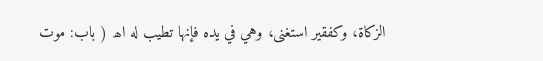الزكاة، وكفقير استغنى، وهي في يده فإنها تطيب له اھ ( باب: موت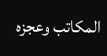المكاتب وعجزه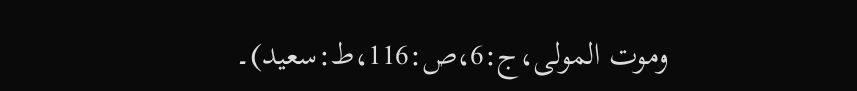وموت المولى،ج:6،ص:116،ط:سعید)۔